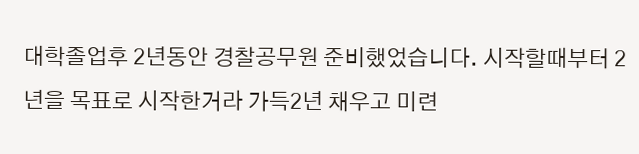대학졸업후 2년동안 경찰공무원 준비했었습니다. 시작할때부터 2년을 목표로 시작한거라 가득2년 채우고 미련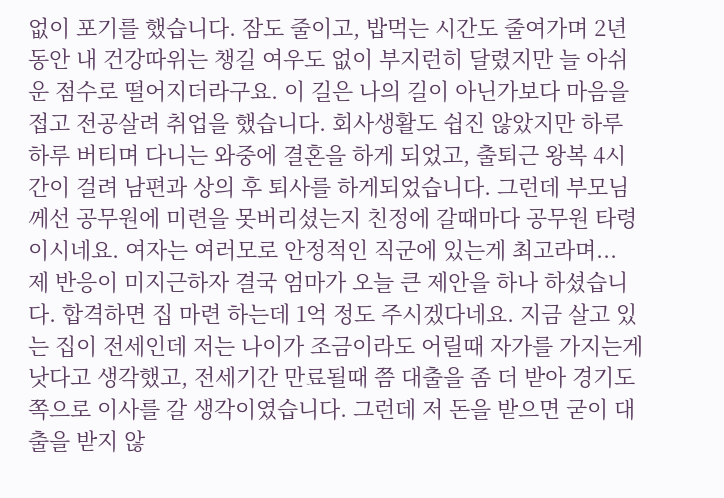없이 포기를 했습니다. 잠도 줄이고, 밥먹는 시간도 줄여가며 2년동안 내 건강따위는 챙길 여우도 없이 부지런히 달렸지만 늘 아쉬운 점수로 떨어지더라구요. 이 길은 나의 길이 아닌가보다 마음을 접고 전공살려 취업을 했습니다. 회사생활도 쉽진 않았지만 하루하루 버티며 다니는 와중에 결혼을 하게 되었고, 출퇴근 왕복 4시간이 걸려 남편과 상의 후 퇴사를 하게되었습니다. 그런데 부모님께선 공무원에 미련을 못버리셨는지 친정에 갈때마다 공무원 타령이시네요. 여자는 여러모로 안정적인 직군에 있는게 최고라며... 제 반응이 미지근하자 결국 엄마가 오늘 큰 제안을 하나 하셨습니다. 합격하면 집 마련 하는데 1억 정도 주시겠다네요. 지금 살고 있는 집이 전세인데 저는 나이가 조금이라도 어릴때 자가를 가지는게 낫다고 생각했고, 전세기간 만료될때 쯤 대출을 좀 더 받아 경기도 쪽으로 이사를 갈 생각이였습니다. 그런데 저 돈을 받으면 굳이 대출을 받지 않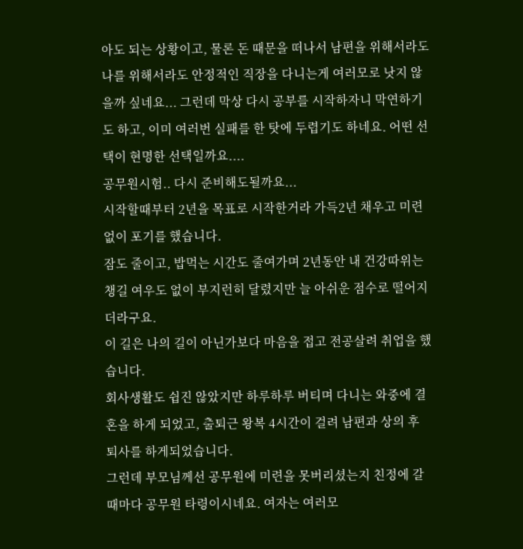아도 되는 상황이고, 물론 돈 때문을 떠나서 남편을 위해서라도 나를 위해서라도 안정적인 직장을 다니는게 여러모로 낫지 않을까 싶네요... 그런데 막상 다시 공부를 시작하자니 막연하기도 하고, 이미 여러번 실패를 한 탓에 두렵기도 하네요. 어떤 선택이 현명한 선택일까요....
공무원시험.. 다시 준비해도될까요...
시작할때부터 2년을 목표로 시작한거라 가득2년 채우고 미련없이 포기를 했습니다.
잠도 줄이고, 밥먹는 시간도 줄여가며 2년동안 내 건강따위는 챙길 여우도 없이 부지런히 달렸지만 늘 아쉬운 점수로 떨어지더라구요.
이 길은 나의 길이 아닌가보다 마음을 접고 전공살려 취업을 했습니다.
회사생활도 쉽진 않았지만 하루하루 버티며 다니는 와중에 결혼을 하게 되었고, 출퇴근 왕복 4시간이 걸려 남편과 상의 후 퇴사를 하게되었습니다.
그런데 부모님께선 공무원에 미련을 못버리셨는지 친정에 갈때마다 공무원 타령이시네요. 여자는 여러모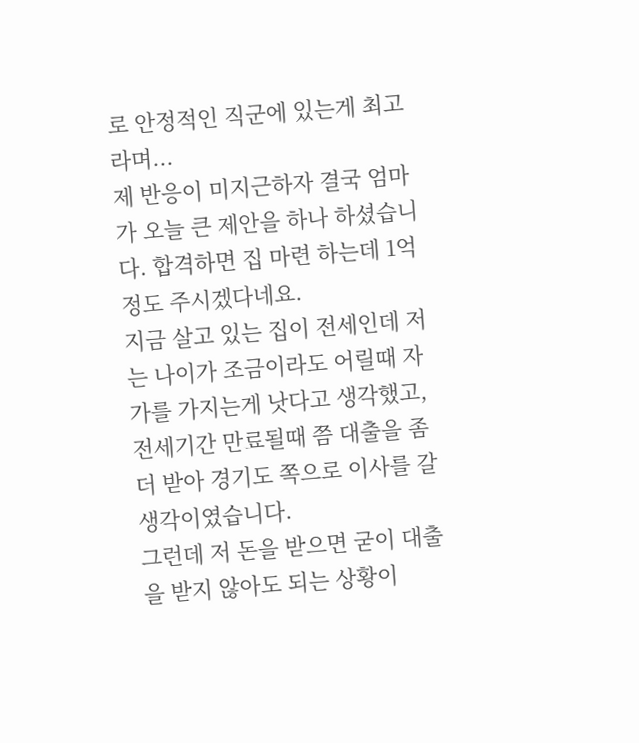로 안정적인 직군에 있는게 최고라며...
제 반응이 미지근하자 결국 엄마가 오늘 큰 제안을 하나 하셨습니다. 합격하면 집 마련 하는데 1억 정도 주시겠다네요.
지금 살고 있는 집이 전세인데 저는 나이가 조금이라도 어릴때 자가를 가지는게 낫다고 생각했고, 전세기간 만료될때 쯤 대출을 좀 더 받아 경기도 쪽으로 이사를 갈 생각이였습니다.
그런데 저 돈을 받으면 굳이 대출을 받지 않아도 되는 상황이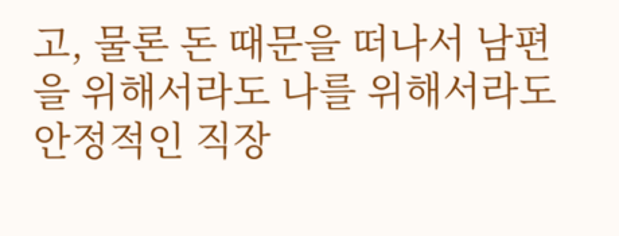고, 물론 돈 때문을 떠나서 남편을 위해서라도 나를 위해서라도 안정적인 직장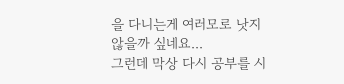을 다니는게 여러모로 낫지 않을까 싶네요...
그런데 막상 다시 공부를 시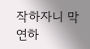작하자니 막연하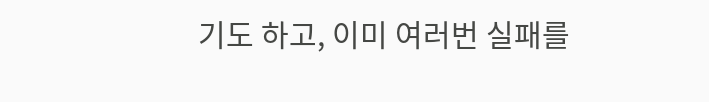기도 하고, 이미 여러번 실패를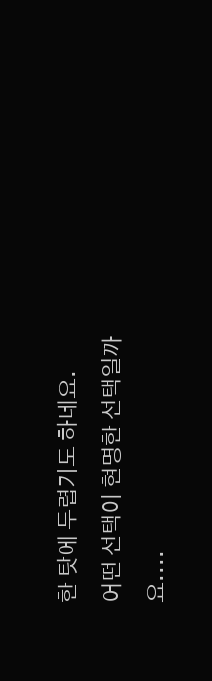한 탓에 두렵기도 하네요.
어떤 선택이 현명한 선택일까요....